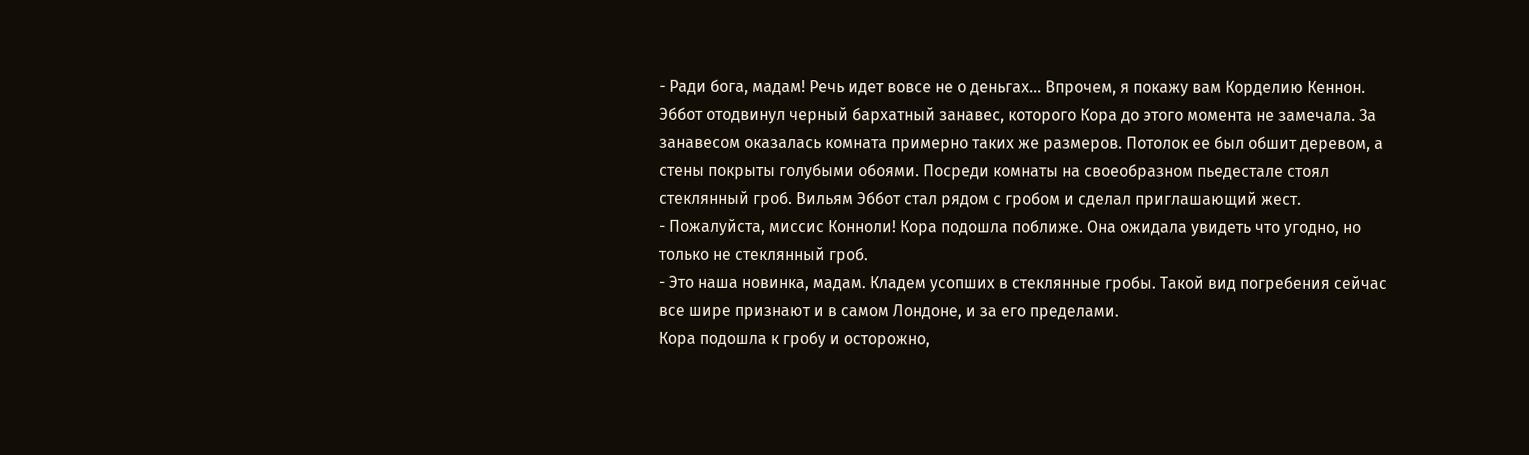- Ради бога, мадам! Речь идет вовсе не о деньгах... Впрочем, я покажу вам Корделию Кеннон.
Эббот отодвинул черный бархатный занавес, которого Кора до этого момента не замечала. За занавесом оказалась комната примерно таких же размеров. Потолок ее был обшит деревом, а стены покрыты голубыми обоями. Посреди комнаты на своеобразном пьедестале стоял стеклянный гроб. Вильям Эббот стал рядом с гробом и сделал приглашающий жест.
- Пожалуйста, миссис Конноли! Кора подошла поближе. Она ожидала увидеть что угодно, но только не стеклянный гроб.
- Это наша новинка, мадам. Кладем усопших в стеклянные гробы. Такой вид погребения сейчас все шире признают и в самом Лондоне, и за его пределами.
Кора подошла к гробу и осторожно,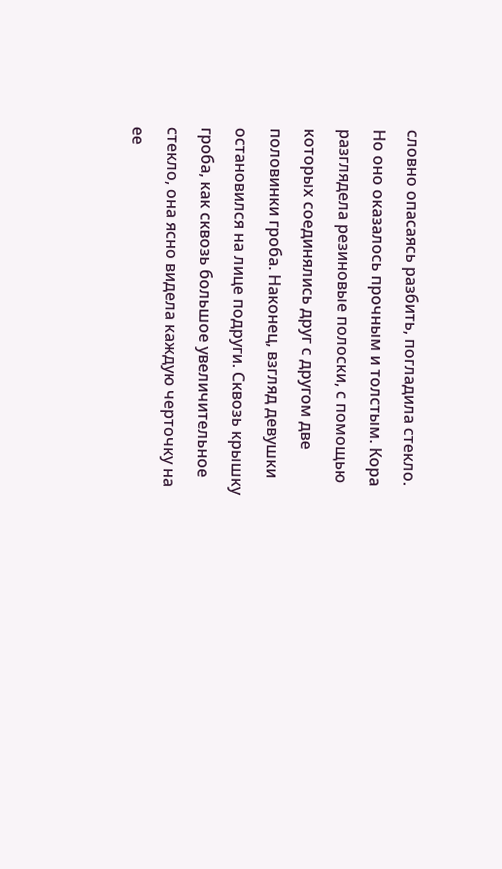словно опасаясь разбить, погладила стекло. Но оно оказалось прочным и толстым. Кора разглядела резиновые полоски, с помощью которых соединялись друг с другом две половинки гроба. Наконец, взгляд девушки остановился на лице подруги. Сквозь крышку гроба, как сквозь большое увеличительное стекло, она ясно видела каждую черточку на ее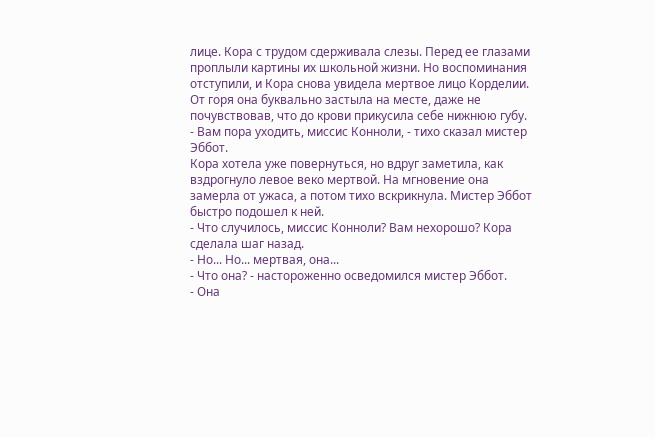лице. Кора с трудом сдерживала слезы. Перед ее глазами проплыли картины их школьной жизни. Но воспоминания отступили, и Кора снова увидела мертвое лицо Корделии. От горя она буквально застыла на месте, даже не почувствовав, что до крови прикусила себе нижнюю губу.
- Вам пора уходить, миссис Конноли, - тихо сказал мистер Эббот.
Кора хотела уже повернуться, но вдруг заметила, как вздрогнуло левое веко мертвой. На мгновение она замерла от ужаса, а потом тихо вскрикнула. Мистер Эббот быстро подошел к ней.
- Что случилось, миссис Конноли? Вам нехорошо? Кора сделала шаг назад.
- Но... Но... мертвая, она...
- Что она? - настороженно осведомился мистер Эббот.
- Она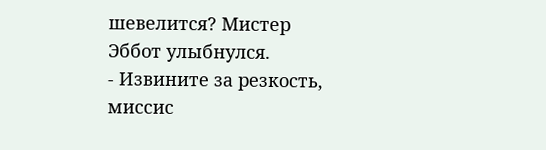шевелится? Мистер Эббот улыбнулся.
- Извините за резкость, миссис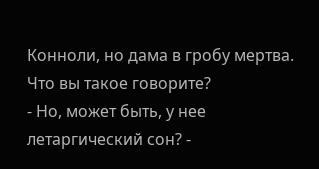Конноли, но дама в гробу мертва. Что вы такое говорите?
- Но, может быть, у нее летаргический сон? -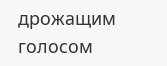дрожащим голосом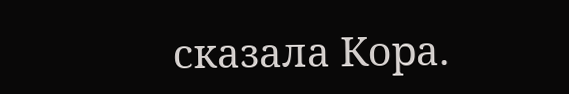сказала Кора.